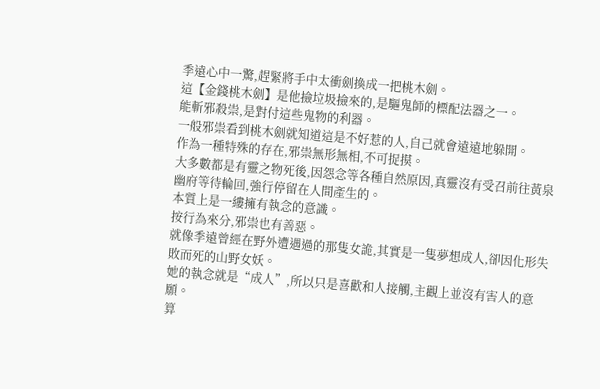季遠心中一驚,趕緊將手中太衝劍換成一把桃木劍。
這【金錢桃木劍】是他撿垃圾撿來的,是驅鬼師的標配法器之一。
能斬邪殺祟,是對付這些鬼物的利器。
一般邪祟看到桃木劍就知道這是不好惹的人,自己就會遠遠地躲開。
作為一種特殊的存在,邪祟無形無相,不可捉摸。
大多數都是有靈之物死後,因怨念等各種自然原因,真靈沒有受召前往黃泉幽府等待輪回,強行停留在人間產生的。
本質上是一縷擁有執念的意識。
按行為來分,邪祟也有善惡。
就像季遠曾經在野外遭遇過的那隻女詭,其實是一隻夢想成人,卻因化形失敗而死的山野女妖。
她的執念就是“成人”,所以只是喜歡和人接觸,主觀上並沒有害人的意願。
算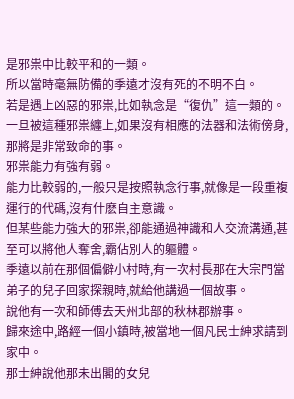是邪祟中比較平和的一類。
所以當時毫無防備的季遠才沒有死的不明不白。
若是遇上凶惡的邪祟,比如執念是“復仇”這一類的。
一旦被這種邪祟纏上,如果沒有相應的法器和法術傍身,那將是非常致命的事。
邪祟能力有強有弱。
能力比較弱的,一般只是按照執念行事,就像是一段重複運行的代碼,沒有什麽自主意識。
但某些能力強大的邪祟,卻能通過神識和人交流溝通,甚至可以將他人奪舍,霸佔別人的軀體。
季遠以前在那個偏僻小村時,有一次村長那在大宗門當弟子的兒子回家探親時,就給他講過一個故事。
說他有一次和師傅去天州北部的秋林郡辦事。
歸來途中,路經一個小鎮時,被當地一個凡民士紳求請到家中。
那士紳說他那未出閣的女兒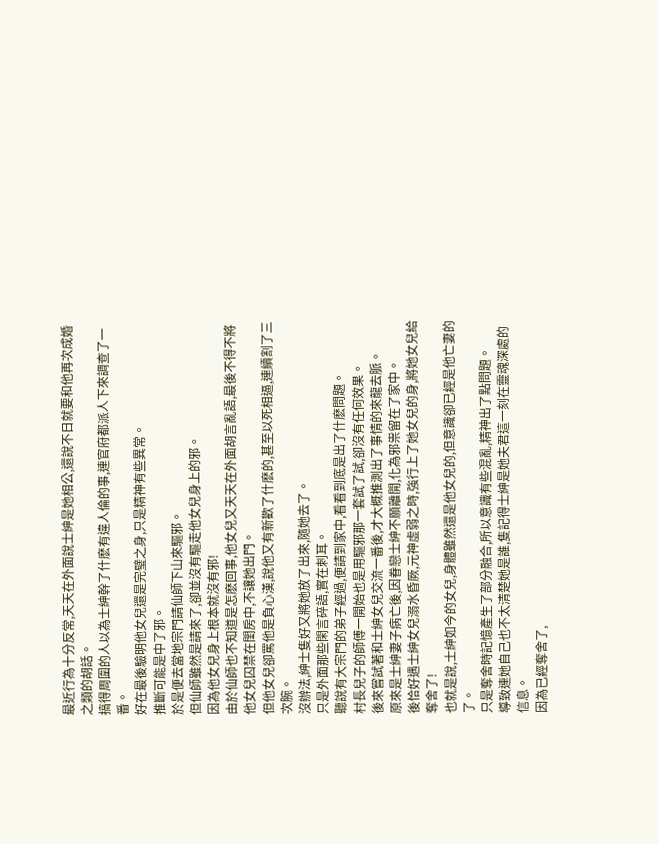最近行為十分反常,天天在外面說士紳是她相公,還說不日就要和他再次成婚之類的胡話。
搞得周圍的人以為士紳幹了什麽有違人倫的事,連官府都派人下來調查了一番。
好在最後驗明他女兒還是完璧之身,只是精神有些異常。
推斷可能是中了邪。
於是便去當地宗門請仙師下山來驅邪。
但仙師雖然是請來了,卻並沒有驅走他女兒身上的邪。
因為他女兒身上根本就沒有邪!
由於仙師也不知道是怎麽回事,他女兒又天天在外面胡言亂語,最後不得不將他女兒囚禁在閨房中,不讓她出門。
但他女兒卻罵他是負心漢,說他又有新歡了什麽的,甚至以死相逼,連續割了三次腕。
沒辦法,紳士隻好又將她放了出來,隨她去了。
只是外面那些閑言碎語,實在刺耳。
聽說有大宗門的弟子經過,便請到家中,看看到底是出了什麽問題。
村長兒子的師傅一開始也是用驅邪那一套試了試,卻沒有任何效果。
後來嘗試著和士紳女兒交流一番後,才大概推測出了事情的來龍去脈。
原來是士紳妻子病亡後,因眷戀士紳不願離開,化為邪祟留在了家中。
後恰好遇士紳女兒溺水昏厥,元神虛弱之時,強行上了她女兒的身,將她女兒給奪舍了!
也就是說,士紳如今的女兒,身體雖然還是他女兒的,但意識卻已經是他亡妻的了。
只是奪舍時記憶產生了部分融合,所以意識有些混亂,精神出了點問題。
導致連她自己也不太清楚她是誰,隻記得士紳是她夫君這一刻在靈魂深處的信息。
因為已經奪舍了,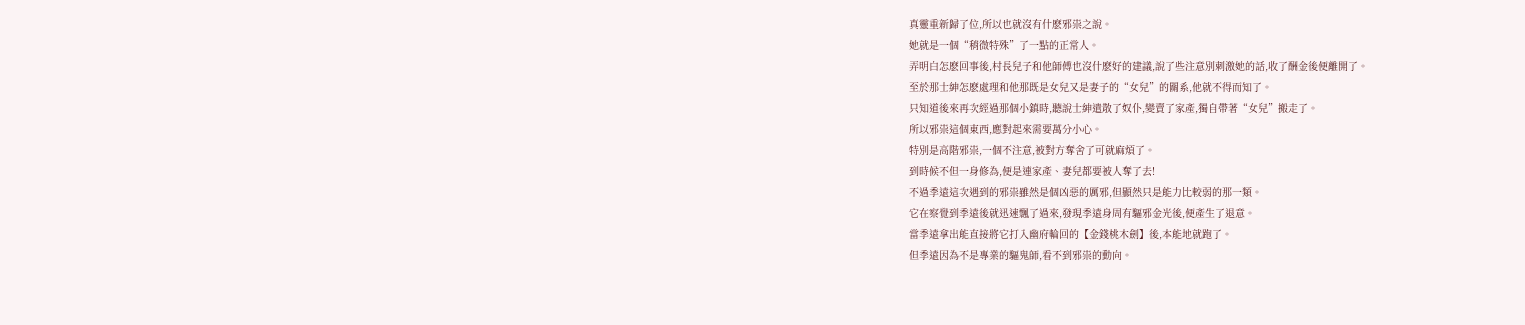真靈重新歸了位,所以也就沒有什麽邪祟之說。
她就是一個“稍微特殊”了一點的正常人。
弄明白怎麽回事後,村長兒子和他師傅也沒什麽好的建議,說了些注意別刺激她的話,收了酬金後便離開了。
至於那士紳怎麽處理和他那既是女兒又是妻子的“女兒”的關系,他就不得而知了。
只知道後來再次經過那個小鎮時,聽說士紳遣散了奴仆,變賣了家產,獨自帶著“女兒”搬走了。
所以邪祟這個東西,應對起來需要萬分小心。
特別是高階邪祟,一個不注意,被對方奪舍了可就麻煩了。
到時候不但一身修為,便是連家產、妻兒都要被人奪了去!
不過季遠這次遇到的邪祟雖然是個凶惡的厲邪,但顯然只是能力比較弱的那一類。
它在察覺到季遠後就迅速飄了過來,發現季遠身周有驅邪金光後,便產生了退意。
當季遠拿出能直接將它打入幽府輪回的【金錢桃木劍】後,本能地就跑了。
但季遠因為不是專業的驅鬼師,看不到邪祟的動向。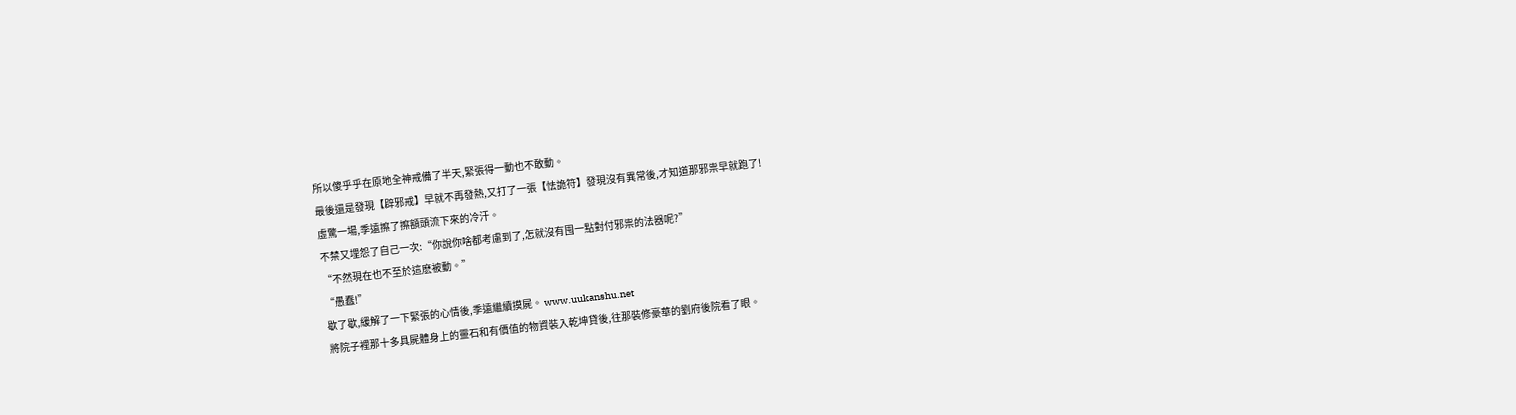所以傻乎乎在原地全神戒備了半天,緊張得一動也不敢動。
最後還是發現【辟邪戒】早就不再發熱,又打了一張【怯詭符】發現沒有異常後,才知道那邪祟早就跑了!
虛驚一場,季遠擦了擦額頭流下來的冷汗。
不禁又埋怨了自己一次:“你說你啥都考慮到了,怎就沒有囤一點對付邪祟的法器呢?”
“不然現在也不至於這麽被動。”
“愚蠢!”
歇了歇,緩解了一下緊張的心情後,季遠繼續摸屍。 www.uukanshu.net
將院子裡那十多具屍體身上的靈石和有價值的物資裝入乾坤貸後,往那裝修豪華的劉府後院看了眼。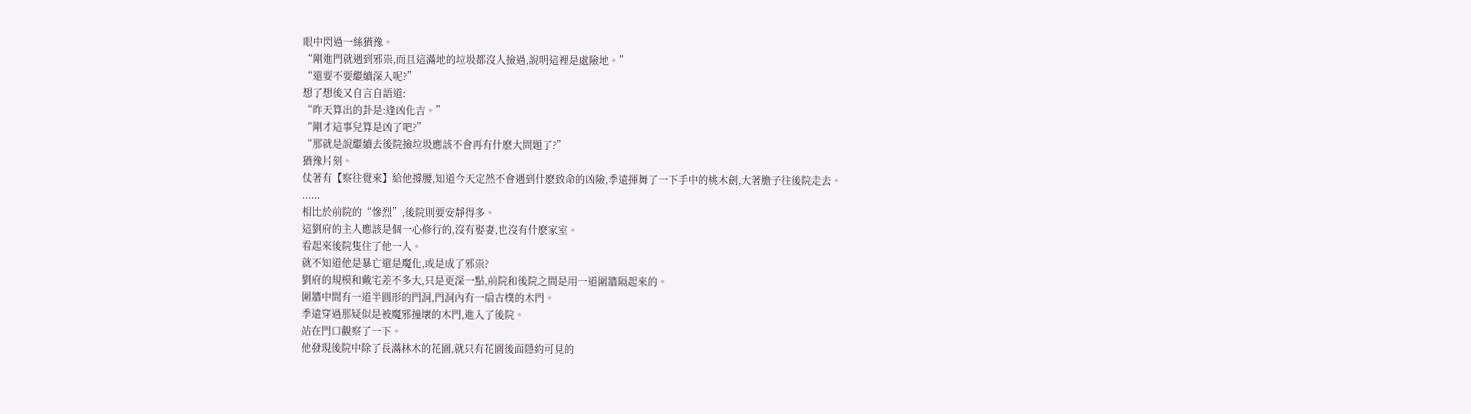眼中閃過一絲猶豫。
“剛進門就遇到邪祟,而且這滿地的垃圾都沒人撿過,說明這裡是處險地。”
“還要不要繼續深入呢?”
想了想後又自言自語道:
“昨天算出的卦是:逢凶化吉。”
“剛才這事兒算是凶了吧?”
“那就是說繼續去後院撿垃圾應該不會再有什麽大問題了?”
猶豫片刻。
仗著有【察往覺來】給他撐腰,知道今天定然不會遇到什麽致命的凶險,季遠揮舞了一下手中的桃木劍,大著膽子往後院走去。
......
相比於前院的“慘烈”,後院則要安靜得多。
這劉府的主人應該是個一心修行的,沒有娶妻,也沒有什麽家室。
看起來後院隻住了他一人。
就不知道他是暴亡還是魔化,或是成了邪祟?
劉府的規模和戴宅差不多大,只是更深一點,前院和後院之間是用一道圍牆隔起來的。
圍牆中間有一道半圓形的門洞,門洞內有一扇古樸的木門。
季遠穿過那疑似是被魔邪撞壞的木門,進入了後院。
站在門口觀察了一下。
他發現後院中除了長滿林木的花園,就只有花園後面隱約可見的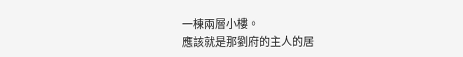一棟兩層小樓。
應該就是那劉府的主人的居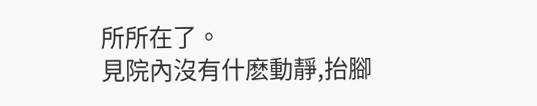所所在了。
見院內沒有什麽動靜,抬腳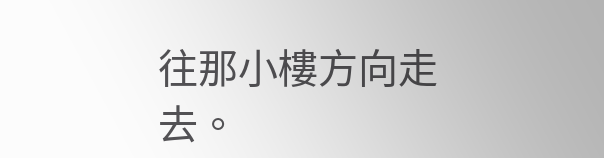往那小樓方向走去。